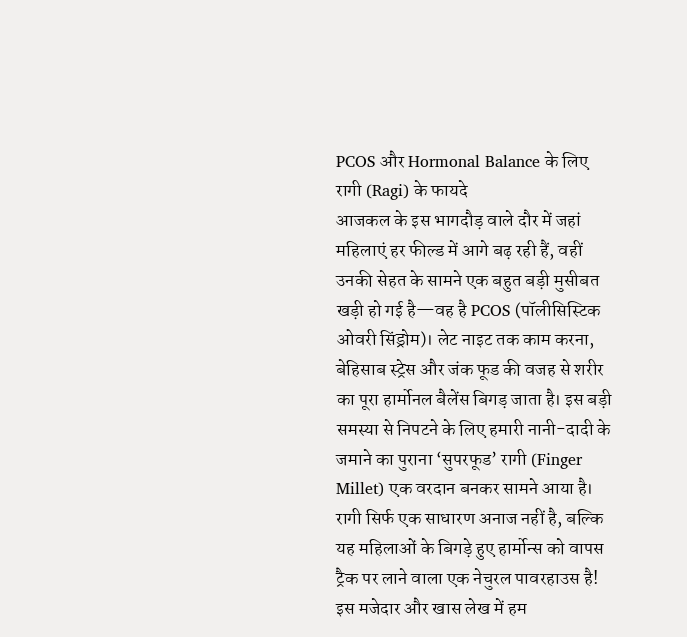PCOS और Hormonal Balance के लिए रागी (Ragi) के फायदे
आजकल के इस भागदौड़ वाले दौर में जहां महिलाएं हर फील्ड में आगे बढ़ रही हैं, वहीं उनकी सेहत के सामने एक बहुत बड़ी मुसीबत खड़ी हो गई है—वह है PCOS (पॉलीसिस्टिक ओवरी सिंड्रोम)। लेट नाइट तक काम करना, बेहिसाब स्ट्रेस और जंक फूड की वजह से शरीर का पूरा हार्मोनल बैलेंस बिगड़ जाता है। इस बड़ी समस्या से निपटने के लिए हमारी नानी-दादी के जमाने का पुराना ‘सुपरफूड’ रागी (Finger Millet) एक वरदान बनकर सामने आया है। रागी सिर्फ एक साधारण अनाज नहीं है, बल्कि यह महिलाओं के बिगड़े हुए हार्मोन्स को वापस ट्रैक पर लाने वाला एक नेचुरल पावरहाउस है!
इस मजेदार और खास लेख में हम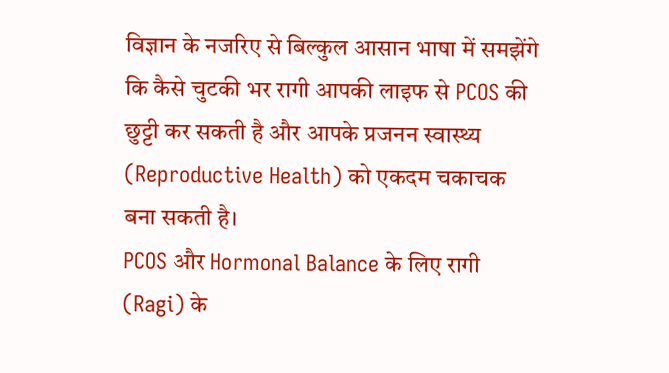विज्ञान के नजरिए से बिल्कुल आसान भाषा में समझेंगे कि कैसे चुटकी भर रागी आपकी लाइफ से PCOS की छुट्टी कर सकती है और आपके प्रजनन स्वास्थ्य (Reproductive Health) को एकदम चकाचक बना सकती है।
PCOS और Hormonal Balance के लिए रागी (Ragi) के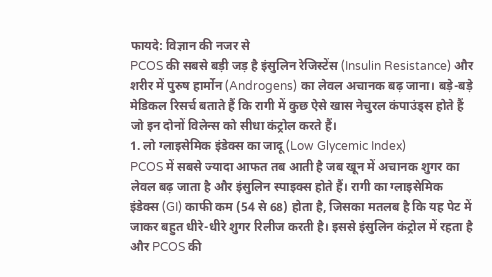फायदे: विज्ञान की नजर से
PCOS की सबसे बड़ी जड़ है इंसुलिन रेजिस्टेंस (Insulin Resistance) और शरीर में पुरुष हार्मोन (Androgens) का लेवल अचानक बढ़ जाना। बड़े-बड़े मेडिकल रिसर्च बताते हैं कि रागी में कुछ ऐसे खास नेचुरल कंपाउंड्स होते हैं जो इन दोनों विलेन्स को सीधा कंट्रोल करते हैं।
1. लो ग्लाइसेमिक इंडेक्स का जादू (Low Glycemic Index)
PCOS में सबसे ज्यादा आफत तब आती है जब खून में अचानक शुगर का लेवल बढ़ जाता है और इंसुलिन स्पाइक्स होते हैं। रागी का ग्लाइसेमिक इंडेक्स (GI) काफी कम (54 से 68) होता है, जिसका मतलब है कि यह पेट में जाकर बहुत धीरे-धीरे शुगर रिलीज करती है। इससे इंसुलिन कंट्रोल में रहता है और PCOS की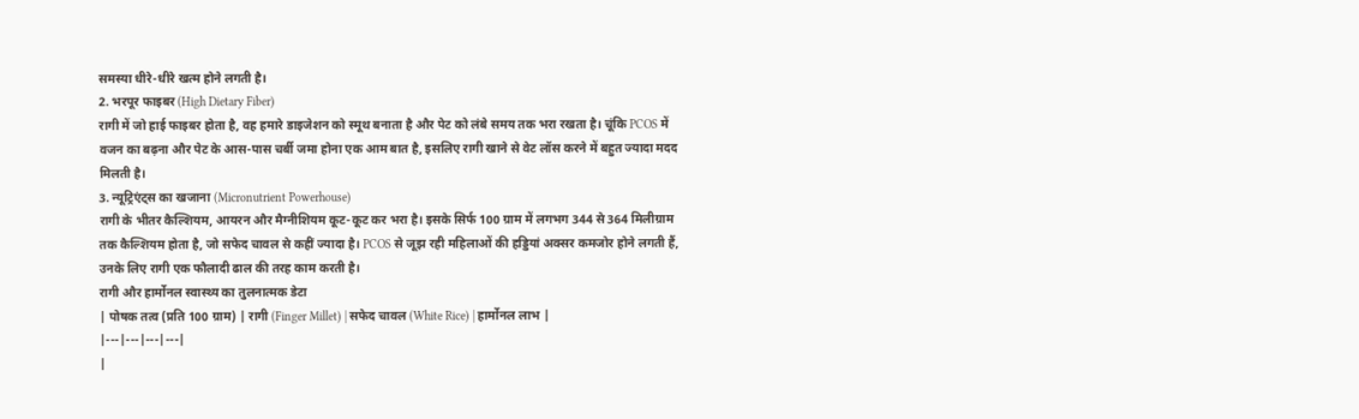समस्या धीरे-धीरे खत्म होने लगती है।
2. भरपूर फाइबर (High Dietary Fiber)
रागी में जो हाई फाइबर होता है, वह हमारे डाइजेशन को स्मूथ बनाता है और पेट को लंबे समय तक भरा रखता है। चूंकि PCOS में वजन का बढ़ना और पेट के आस-पास चर्बी जमा होना एक आम बात है, इसलिए रागी खाने से वेट लॉस करने में बहुत ज्यादा मदद मिलती है।
3. न्यूट्रिएंट्स का खजाना (Micronutrient Powerhouse)
रागी के भीतर कैल्शियम, आयरन और मैग्नीशियम कूट-कूट कर भरा है। इसके सिर्फ 100 ग्राम में लगभग 344 से 364 मिलीग्राम तक कैल्शियम होता है, जो सफेद चावल से कहीं ज्यादा है। PCOS से जूझ रही महिलाओं की हड्डियां अक्सर कमजोर होने लगती हैं, उनके लिए रागी एक फौलादी ढाल की तरह काम करती है।
रागी और हार्मोनल स्वास्थ्य का तुलनात्मक डेटा
| पोषक तत्व (प्रति 100 ग्राम) | रागी (Finger Millet) | सफेद चावल (White Rice) | हार्मोनल लाभ |
|---|---|---|---|
|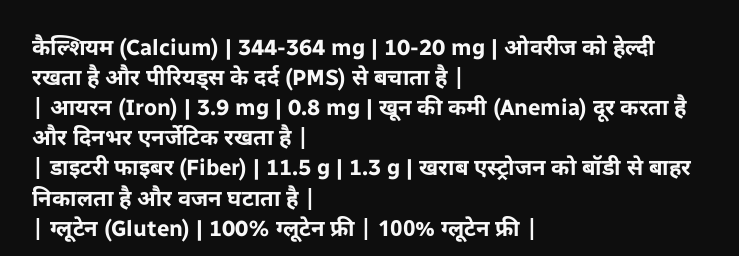कैल्शियम (Calcium) | 344-364 mg | 10-20 mg | ओवरीज को हेल्दी रखता है और पीरियड्स के दर्द (PMS) से बचाता है |
| आयरन (Iron) | 3.9 mg | 0.8 mg | खून की कमी (Anemia) दूर करता है और दिनभर एनर्जेटिक रखता है |
| डाइटरी फाइबर (Fiber) | 11.5 g | 1.3 g | खराब एस्ट्रोजन को बॉडी से बाहर निकालता है और वजन घटाता है |
| ग्लूटेन (Gluten) | 100% ग्लूटेन फ्री | 100% ग्लूटेन फ्री |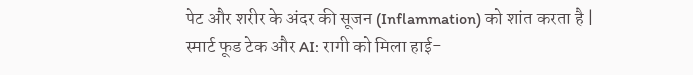पेट और शरीर के अंदर की सूजन (Inflammation) को शांत करता है |
स्मार्ट फूड टेक और AI: रागी को मिला हाई-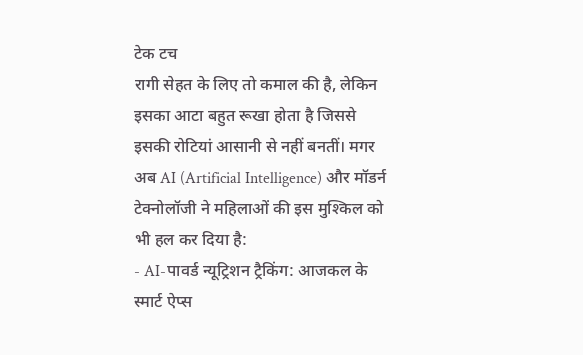टेक टच
रागी सेहत के लिए तो कमाल की है, लेकिन इसका आटा बहुत रूखा होता है जिससे इसकी रोटियां आसानी से नहीं बनतीं। मगर अब AI (Artificial Intelligence) और मॉडर्न टेक्नोलॉजी ने महिलाओं की इस मुश्किल को भी हल कर दिया है:
- AI-पावर्ड न्यूट्रिशन ट्रैकिंग: आजकल के स्मार्ट ऐप्स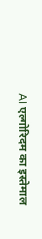AI एल्गोरिदम का इस्तेमाल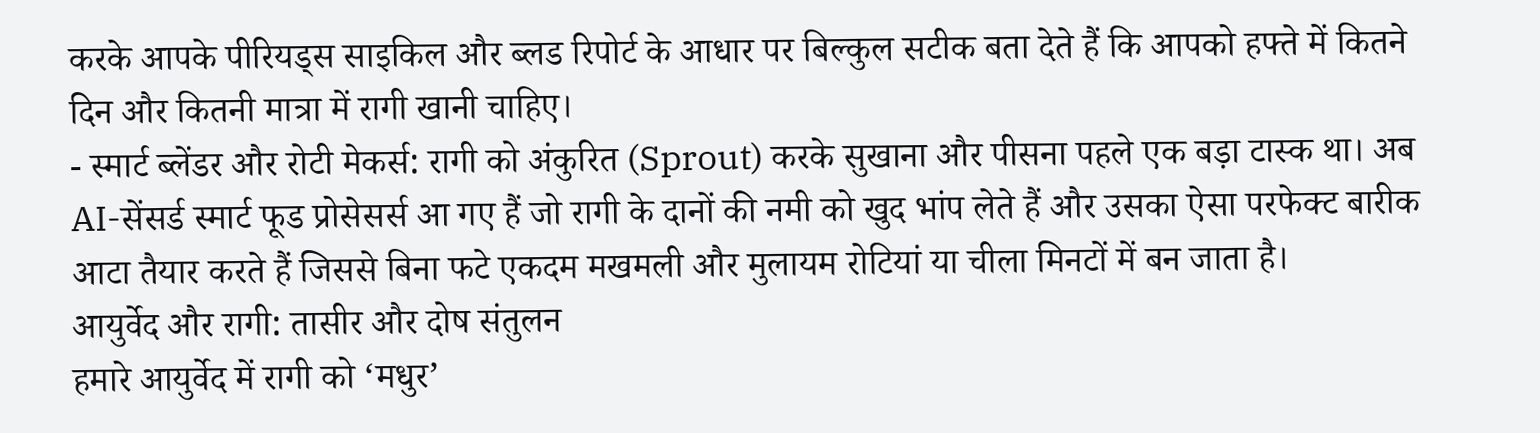करके आपके पीरियड्स साइकिल और ब्लड रिपोर्ट के आधार पर बिल्कुल सटीक बता देते हैं कि आपको हफ्ते में कितने दिन और कितनी मात्रा में रागी खानी चाहिए।
- स्मार्ट ब्लेंडर और रोटी मेकर्स: रागी को अंकुरित (Sprout) करके सुखाना और पीसना पहले एक बड़ा टास्क था। अब AI-सेंसर्ड स्मार्ट फूड प्रोसेसर्स आ गए हैं जो रागी के दानों की नमी को खुद भांप लेते हैं और उसका ऐसा परफेक्ट बारीक आटा तैयार करते हैं जिससे बिना फटे एकदम मखमली और मुलायम रोटियां या चीला मिनटों में बन जाता है।
आयुर्वेद और रागी: तासीर और दोष संतुलन
हमारे आयुर्वेद में रागी को ‘मधुर’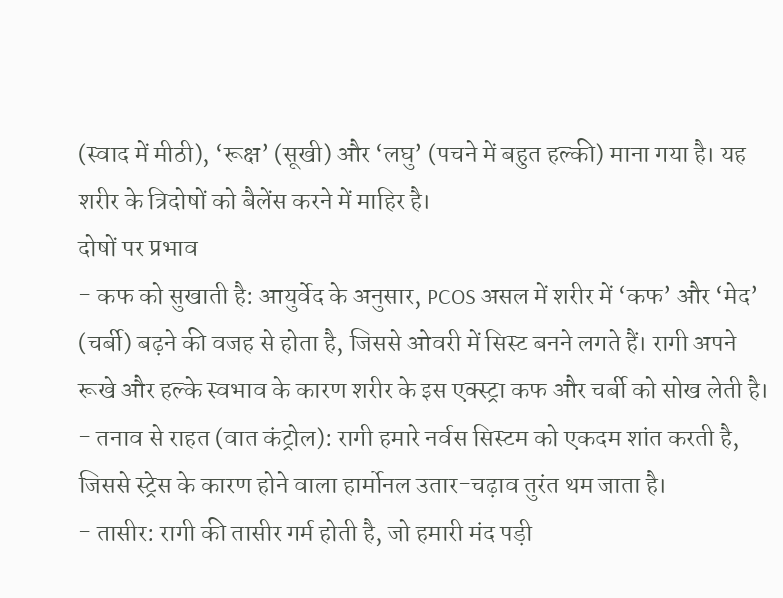(स्वाद में मीठी), ‘रूक्ष’ (सूखी) और ‘लघु’ (पचने में बहुत हल्की) माना गया है। यह शरीर के त्रिदोषों को बैलेंस करने में माहिर है।
दोषों पर प्रभाव
- कफ को सुखाती है: आयुर्वेद के अनुसार, PCOS असल में शरीर में ‘कफ’ और ‘मेद’ (चर्बी) बढ़ने की वजह से होता है, जिससे ओवरी में सिस्ट बनने लगते हैं। रागी अपने रूखे और हल्के स्वभाव के कारण शरीर के इस एक्स्ट्रा कफ और चर्बी को सोख लेती है।
- तनाव से राहत (वात कंट्रोल): रागी हमारे नर्वस सिस्टम को एकदम शांत करती है, जिससे स्ट्रेस के कारण होने वाला हार्मोनल उतार-चढ़ाव तुरंत थम जाता है।
- तासीर: रागी की तासीर गर्म होती है, जो हमारी मंद पड़ी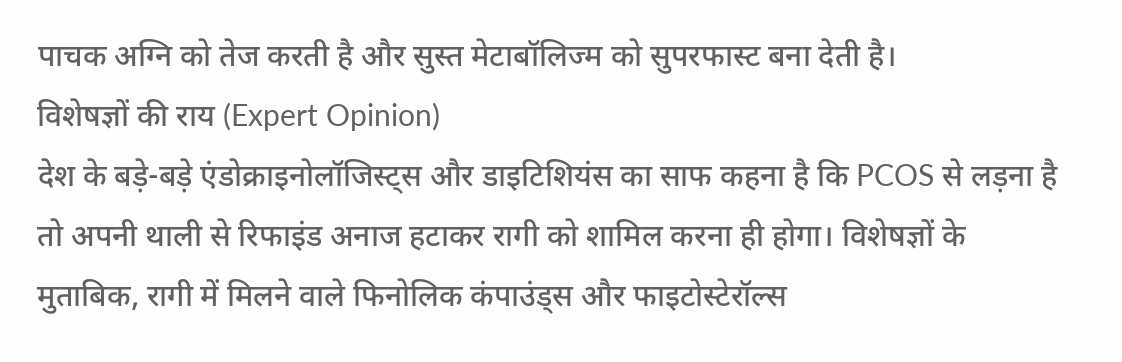पाचक अग्नि को तेज करती है और सुस्त मेटाबॉलिज्म को सुपरफास्ट बना देती है।
विशेषज्ञों की राय (Expert Opinion)
देश के बड़े-बड़े एंडोक्राइनोलॉजिस्ट्स और डाइटिशियंस का साफ कहना है कि PCOS से लड़ना है तो अपनी थाली से रिफाइंड अनाज हटाकर रागी को शामिल करना ही होगा। विशेषज्ञों के मुताबिक, रागी में मिलने वाले फिनोलिक कंपाउंड्स और फाइटोस्टेरॉल्स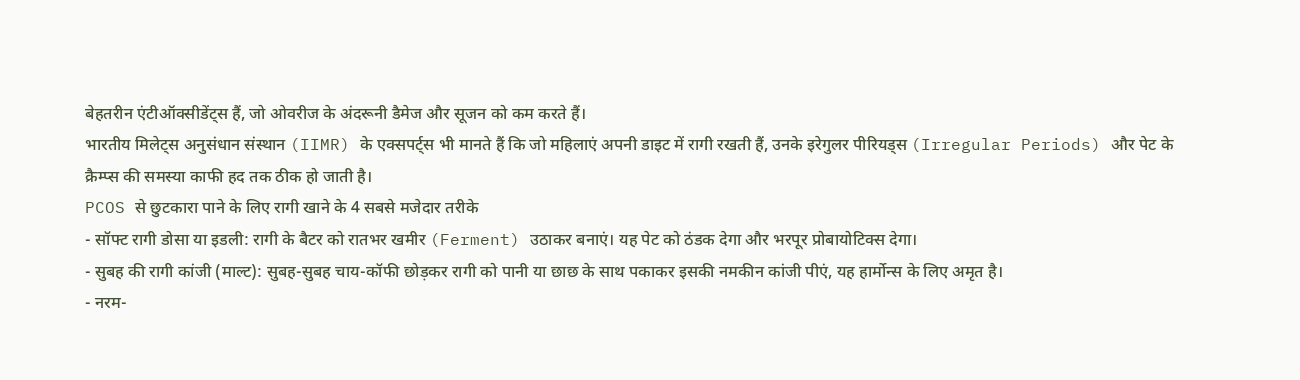बेहतरीन एंटीऑक्सीडेंट्स हैं, जो ओवरीज के अंदरूनी डैमेज और सूजन को कम करते हैं।
भारतीय मिलेट्स अनुसंधान संस्थान (IIMR) के एक्सपर्ट्स भी मानते हैं कि जो महिलाएं अपनी डाइट में रागी रखती हैं, उनके इरेगुलर पीरियड्स (Irregular Periods) और पेट के क्रैम्प्स की समस्या काफी हद तक ठीक हो जाती है।
PCOS से छुटकारा पाने के लिए रागी खाने के 4 सबसे मजेदार तरीके
- सॉफ्ट रागी डोसा या इडली: रागी के बैटर को रातभर खमीर (Ferment) उठाकर बनाएं। यह पेट को ठंडक देगा और भरपूर प्रोबायोटिक्स देगा।
- सुबह की रागी कांजी (माल्ट): सुबह-सुबह चाय-कॉफी छोड़कर रागी को पानी या छाछ के साथ पकाकर इसकी नमकीन कांजी पीएं, यह हार्मोन्स के लिए अमृत है।
- नरम-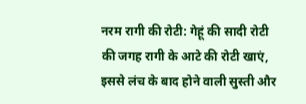नरम रागी की रोटी: गेहूं की सादी रोटी की जगह रागी के आटे की रोटी खाएं, इससे लंच के बाद होने वाली सुस्ती और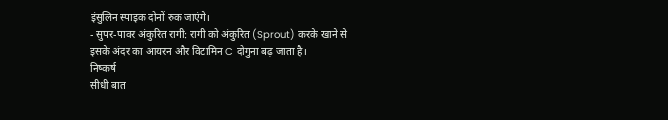इंसुलिन स्पाइक दोनों रुक जाएंगे।
- सुपर-पावर अंकुरित रागी: रागी को अंकुरित (Sprout) करके खाने से इसके अंदर का आयरन और विटामिन C दोगुना बढ़ जाता है।
निष्कर्ष
सीधी बात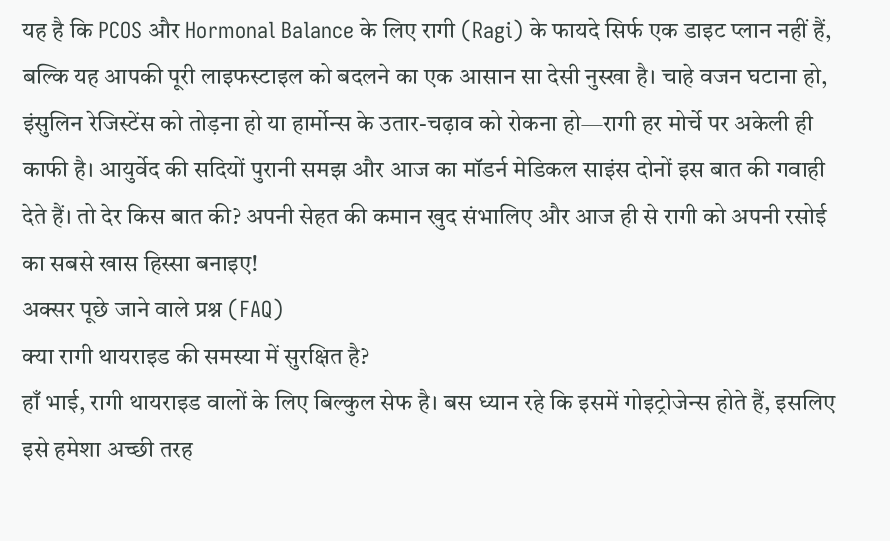यह है कि PCOS और Hormonal Balance के लिए रागी (Ragi) के फायदे सिर्फ एक डाइट प्लान नहीं हैं, बल्कि यह आपकी पूरी लाइफस्टाइल को बदलने का एक आसान सा देसी नुस्खा है। चाहे वजन घटाना हो, इंसुलिन रेजिस्टेंस को तोड़ना हो या हार्मोन्स के उतार-चढ़ाव को रोकना हो—रागी हर मोर्चे पर अकेली ही काफी है। आयुर्वेद की सदियों पुरानी समझ और आज का मॉडर्न मेडिकल साइंस दोनों इस बात की गवाही देते हैं। तो देर किस बात की? अपनी सेहत की कमान खुद संभालिए और आज ही से रागी को अपनी रसोई का सबसे खास हिस्सा बनाइए!
अक्सर पूछे जाने वाले प्रश्न (FAQ)
क्या रागी थायराइड की समस्या में सुरक्षित है?
हाँ भाई, रागी थायराइड वालों के लिए बिल्कुल सेफ है। बस ध्यान रहे कि इसमें गोइट्रोजेन्स होते हैं, इसलिए इसे हमेशा अच्छी तरह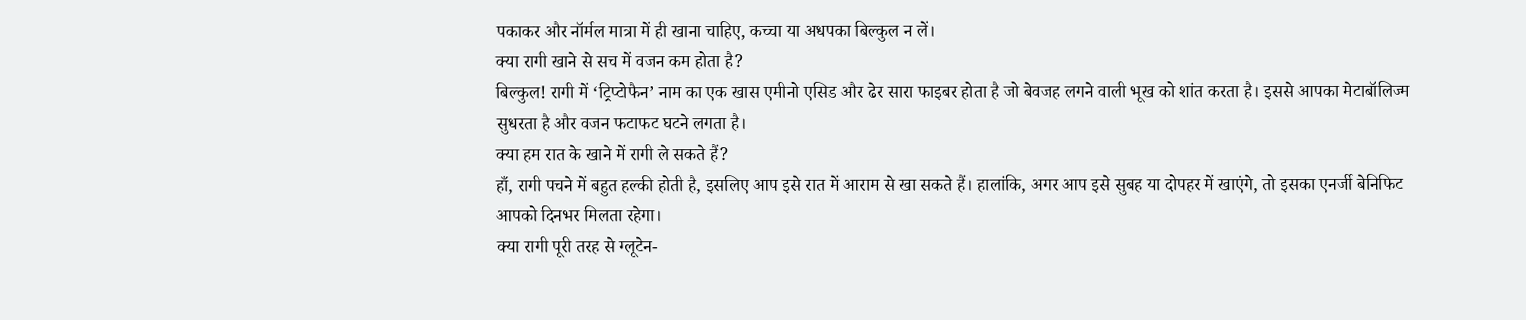पकाकर और नॉर्मल मात्रा में ही खाना चाहिए, कच्चा या अधपका बिल्कुल न लें।
क्या रागी खाने से सच में वजन कम होता है?
बिल्कुल! रागी में ‘ट्रिप्टोफैन’ नाम का एक खास एमीनो एसिड और ढेर सारा फाइबर होता है जो बेवजह लगने वाली भूख को शांत करता है। इससे आपका मेटाबॉलिज्म सुधरता है और वजन फटाफट घटने लगता है।
क्या हम रात के खाने में रागी ले सकते हैं?
हाँ, रागी पचने में बहुत हल्की होती है, इसलिए आप इसे रात में आराम से खा सकते हैं। हालांकि, अगर आप इसे सुबह या दोपहर में खाएंगे, तो इसका एनर्जी बेनिफिट आपको दिनभर मिलता रहेगा।
क्या रागी पूरी तरह से ग्लूटेन-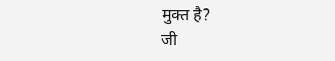मुक्त है?
जी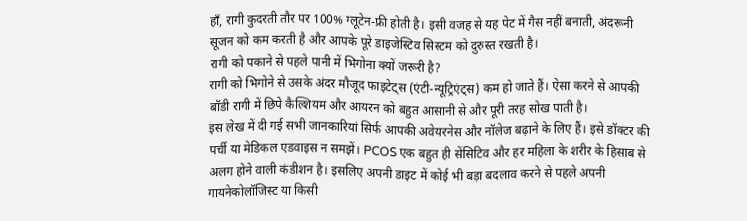हाँ, रागी कुदरती तौर पर 100% ग्लूटेन-फ्री होती है। इसी वजह से यह पेट में गैस नहीं बनाती, अंदरूनी सूजन को कम करती है और आपके पूरे डाइजेस्टिव सिस्टम को दुरुस्त रखती है।
रागी को पकाने से पहले पानी में भिगोना क्यों जरूरी है?
रागी को भिगोने से उसके अंदर मौजूद फाइटेट्स (एंटी-न्यूट्रिएंट्स) कम हो जाते हैं। ऐसा करने से आपकी बॉडी रागी में छिपे कैल्शियम और आयरन को बहुत आसानी से और पूरी तरह सोख पाती है।
इस लेख में दी गई सभी जानकारियां सिर्फ आपकी अवेयरनेस और नॉलेज बढ़ाने के लिए हैं। इसे डॉक्टर की पर्ची या मेडिकल एडवाइस न समझें। PCOS एक बहुत ही सेंसिटिव और हर महिला के शरीर के हिसाब से अलग होने वाली कंडीशन है। इसलिए अपनी डाइट में कोई भी बड़ा बदलाव करने से पहले अपनी गायनेकोलॉजिस्ट या किसी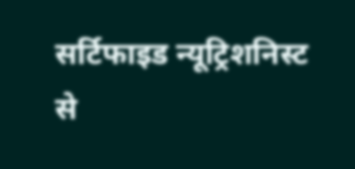सर्टिफाइड न्यूट्रिशनिस्ट से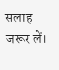सलाह जरूर लें।